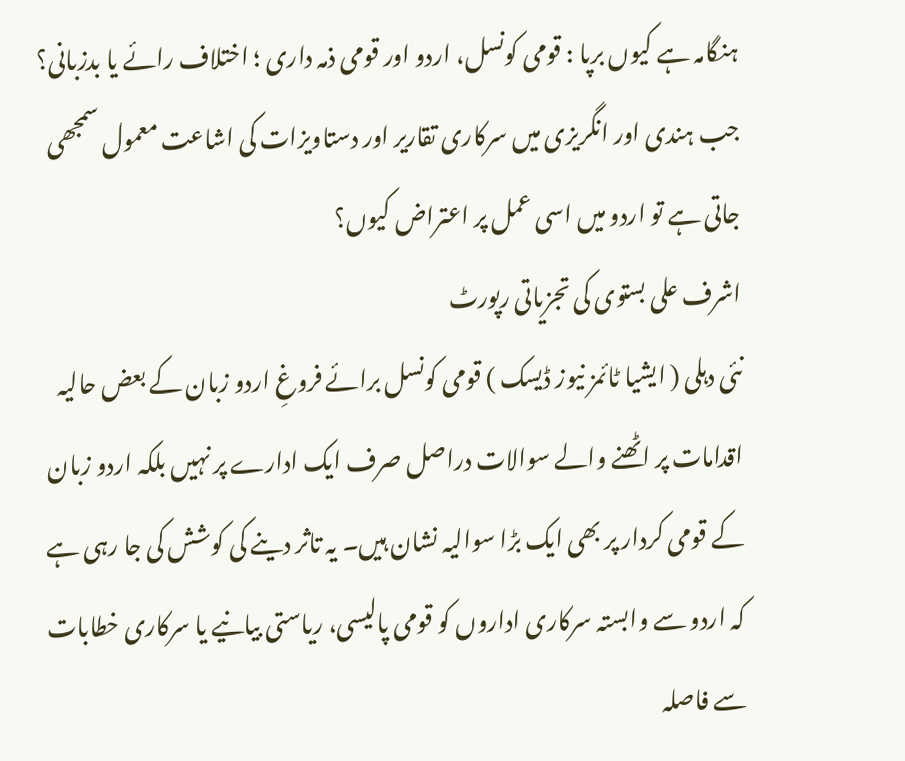ہنگامہ ہے کیوں برپا : قومی کونسل، اردو اور قومی ذمہ داری ؛ اختلاف رائے یا بدزبانی؟
جب ہندی اور انگریزی میں سرکاری تقاریر اور دستاویزات کی اشاعت معمول سمجھی جاتی ہے تو اردو میں اسی عمل پر اعتراض کیوں؟
اشرف علی بستوی کی تجزیاتی رپورٹ
نئی دہلی ( ایشیا ٹائمز نیوز ڈیسک ) قومی کونسل برائے فروغِ اردو زبان کے بعض حالیہ اقدامات پر اٹھنے والے سوالات دراصل صرف ایک ادارے پر نہیں بلکہ اردو زبان کے قومی کردار پر بھی ایک بڑا سوالیہ نشان ہیں۔ یہ تاثر دینے کی کوشش کی جا رہی ہے کہ اردو سے وابستہ سرکاری اداروں کو قومی پالیسی، ریاستی بیانیے یا سرکاری خطابات سے فاصلہ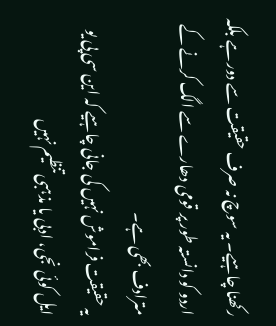رکھنا چاہیے۔ یہ سوچ نہ صرف حقیقت سے دور ہے بلکہ اردو کو دانستہ طور پر قومی دھارے سے الگ کرنے کے مترادف بھی ہے۔
یہ حقیقت فراموش نہیں کی جانی چاہیے کہ این سی پی یو ایل کوئی نجی، ادبی یا مذہبی تنظیم نہیں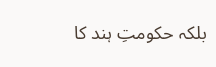بلکہ حکومتِ ہند کا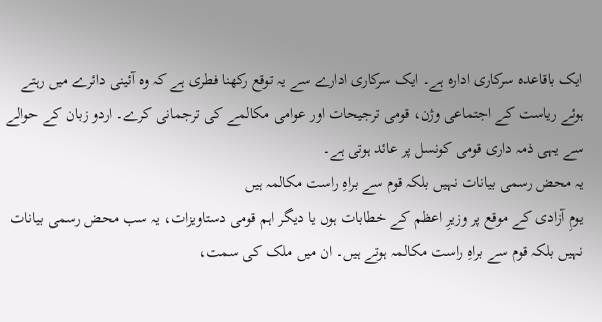ایک باقاعدہ سرکاری ادارہ ہے۔ ایک سرکاری ادارے سے یہ توقع رکھنا فطری ہے کہ وہ آئینی دائرے میں رہتے ہوئے ریاست کے اجتماعی وژن، قومی ترجیحات اور عوامی مکالمے کی ترجمانی کرے۔ اردو زبان کے حوالے سے یہی ذمہ داری قومی کونسل پر عائد ہوتی ہے۔
یہ محض رسمی بیانات نہیں بلکہ قوم سے براہِ راست مکالمہ ہیں
یومِ آزادی کے موقع پر وزیرِ اعظم کے خطابات ہوں یا دیگر اہم قومی دستاویزات، یہ سب محض رسمی بیانات نہیں بلکہ قوم سے براہِ راست مکالمہ ہوتے ہیں۔ ان میں ملک کی سمت،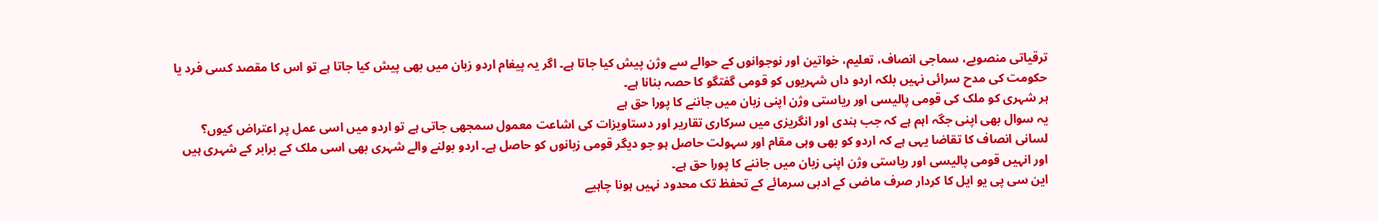ترقیاتی منصوبے، سماجی انصاف، تعلیم، خواتین اور نوجوانوں کے حوالے سے وژن پیش کیا جاتا ہے۔ اگر یہ پیغام اردو زبان میں بھی پیش کیا جاتا ہے تو اس کا مقصد کسی فرد یا حکومت کی مدح سرائی نہیں بلکہ اردو داں شہریوں کو قومی گفتگو کا حصہ بنانا ہے۔
ہر شہری کو ملک کی قومی پالیسی اور ریاستی وژن اپنی زبان میں جاننے کا پورا حق ہے
یہ سوال بھی اپنی جگہ اہم ہے کہ جب ہندی اور انگریزی میں سرکاری تقاریر اور دستاویزات کی اشاعت معمول سمجھی جاتی ہے تو اردو میں اسی عمل پر اعتراض کیوں؟ لسانی انصاف کا تقاضا یہی ہے کہ اردو کو بھی وہی مقام اور سہولت حاصل ہو جو دیگر قومی زبانوں کو حاصل ہے۔ اردو بولنے والے شہری بھی اسی ملک کے برابر کے شہری ہیں اور انہیں قومی پالیسی اور ریاستی وژن اپنی زبان میں جاننے کا پورا حق ہے۔
این سی پی یو ایل کا کردار صرف ماضی کے ادبی سرمائے کے تحفظ تک محدود نہیں ہونا چاہیے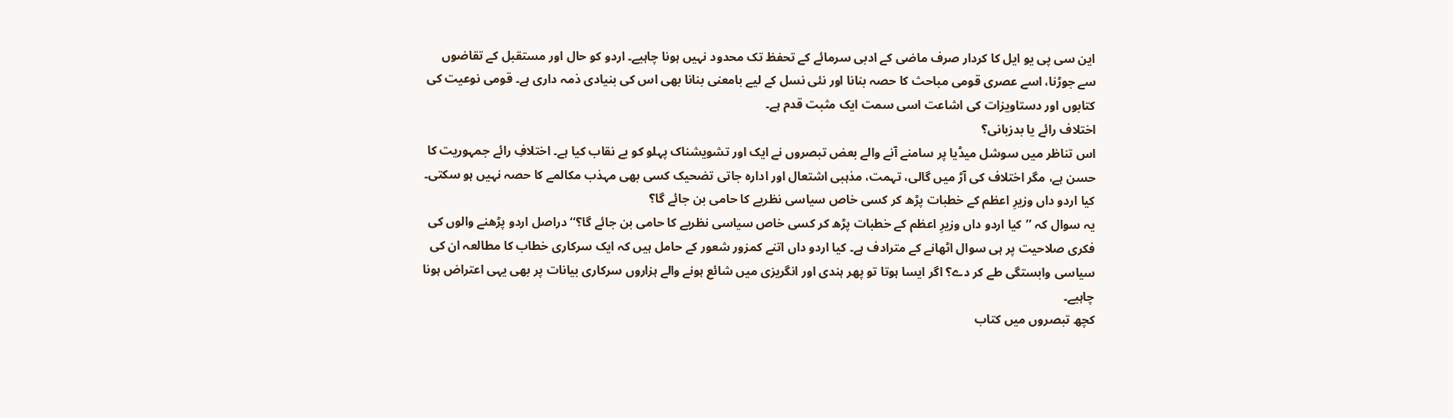این سی پی یو ایل کا کردار صرف ماضی کے ادبی سرمائے کے تحفظ تک محدود نہیں ہونا چاہیے۔ اردو کو حال اور مستقبل کے تقاضوں سے جوڑنا، اسے عصری قومی مباحث کا حصہ بنانا اور نئی نسل کے لیے بامعنی بنانا بھی اس کی بنیادی ذمہ داری ہے۔ قومی نوعیت کی کتابوں اور دستاویزات کی اشاعت اسی سمت ایک مثبت قدم ہے۔
اختلاف رائے یا بدزبانی؟
اس تناظر میں سوشل میڈیا پر سامنے آنے والے بعض تبصروں نے ایک اور تشویشناک پہلو کو بے نقاب کیا ہے۔ اختلافِ رائے جمہوریت کا حسن ہے، مگر اختلاف کی آڑ میں گالی، تہمت، مذہبی اشتعال اور ادارہ جاتی تضحیک کسی بھی مہذب مکالمے کا حصہ نہیں ہو سکتی۔
کیا اردو داں وزیرِ اعظم کے خطبات پڑھ کر کسی خاص سیاسی نظریے کا حامی بن جائے گا؟
یہ سوال کہ ’’کیا اردو داں وزیرِ اعظم کے خطبات پڑھ کر کسی خاص سیاسی نظریے کا حامی بن جائے گا؟‘‘ دراصل اردو پڑھنے والوں کی فکری صلاحیت پر ہی سوال اٹھانے کے مترادف ہے۔ کیا اردو داں اتنے کمزور شعور کے حامل ہیں کہ ایک سرکاری خطاب کا مطالعہ ان کی سیاسی وابستگی طے کر دے؟ اگر ایسا ہوتا تو پھر ہندی اور انگریزی میں شائع ہونے والے ہزاروں سرکاری بیانات پر بھی یہی اعتراض ہونا چاہیے۔
کچھ تبصروں میں کتاب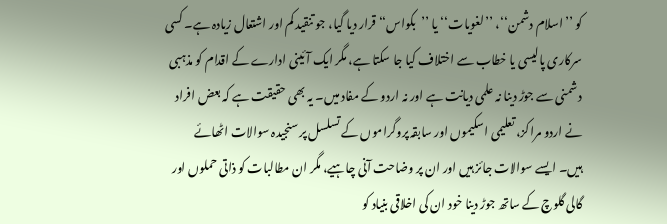کو ’’اسلام دشمن‘‘، ’’لغویات‘‘ یا ’’بکواس‘‘ قرار دیا گیا، جو تنقید کم اور اشتعال زیادہ ہے۔ کسی سرکاری پالیسی یا خطاب سے اختلاف کیا جا سکتا ہے، مگر ایک آئینی ادارے کے اقدام کو مذہبی دشمنی سے جوڑ دینا نہ علمی دیانت ہے اور نہ اردو کے مفاد میں۔ یہ بھی حقیقت ہے کہ بعض افراد نے اردو مراکز، تعلیمی اسکیموں اور سابقہ پروگراموں کے تسلسل پر سنجیدہ سوالات اٹھائے ہیں۔ ایسے سوالات جائز ہیں اور ان پر وضاحت آنی چاہیے، مگر ان مطالبات کو ذاتی حملوں اور گالی گلوچ کے ساتھ جوڑ دینا خود ان کی اخلاقی بنیاد کو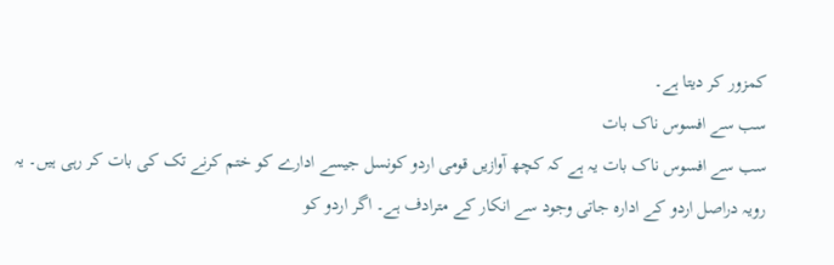کمزور کر دیتا ہے۔
سب سے افسوس ناک بات
سب سے افسوس ناک بات یہ ہے کہ کچھ آوازیں قومی اردو کونسل جیسے ادارے کو ختم کرنے تک کی بات کر رہی ہیں۔ یہ رویہ دراصل اردو کے ادارہ جاتی وجود سے انکار کے مترادف ہے۔ اگر اردو کو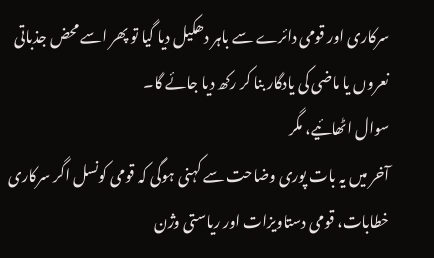سرکاری اور قومی دائرے سے باہر دھکیل دیا گیا تو پھر اسے محض جذباتی نعروں یا ماضی کی یادگار بنا کر رکھ دیا جائے گا۔
سوال اٹھائیے، مگر
آخر میں یہ بات پوری وضاحت سے کہنی ہوگی کہ قومی کونسل اگر سرکاری خطابات، قومی دستاویزات اور ریاستی وژن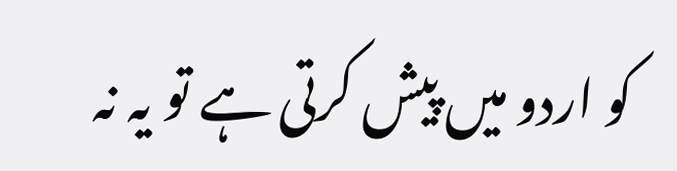کو اردو میں پیش کرتی ہے تو یہ نہ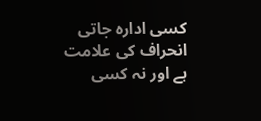کسی ادارہ جاتی انحراف کی علامت ہے اور نہ کسی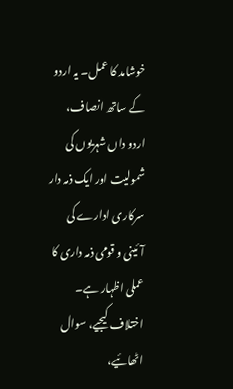خوشامد کا عمل۔ یہ اردو کے ساتھ انصاف، اردو داں شہریوں کی شمولیت اور ایک ذمہ دار سرکاری ادارے کی آئینی و قومی ذمہ داری کا عملی اظہار ہے۔ اختلاف کیجیے، سوال اٹھائیے،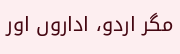مگر اردو، اداروں اور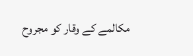مکالمے کے وقار کو مجروح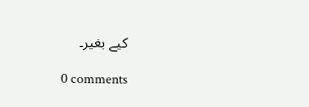کیے بغیر۔

0 comments